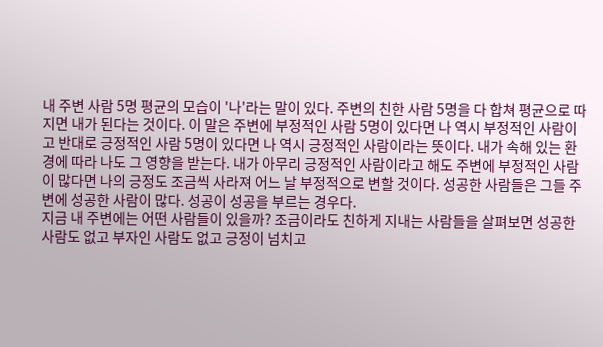내 주변 사람 5명 평균의 모습이 '나'라는 말이 있다. 주변의 친한 사람 5명을 다 합쳐 평균으로 따지면 내가 된다는 것이다. 이 말은 주변에 부정적인 사람 5명이 있다면 나 역시 부정적인 사람이고 반대로 긍정적인 사람 5명이 있다면 나 역시 긍정적인 사람이라는 뜻이다. 내가 속해 있는 환경에 따라 나도 그 영향을 받는다. 내가 아무리 긍정적인 사람이라고 해도 주변에 부정적인 사람이 많다면 나의 긍정도 조금씩 사라져 어느 날 부정적으로 변할 것이다. 성공한 사람들은 그들 주변에 성공한 사람이 많다. 성공이 성공을 부르는 경우다.
지금 내 주변에는 어떤 사람들이 있을까? 조금이라도 친하게 지내는 사람들을 살펴보면 성공한 사람도 없고 부자인 사람도 없고 긍정이 넘치고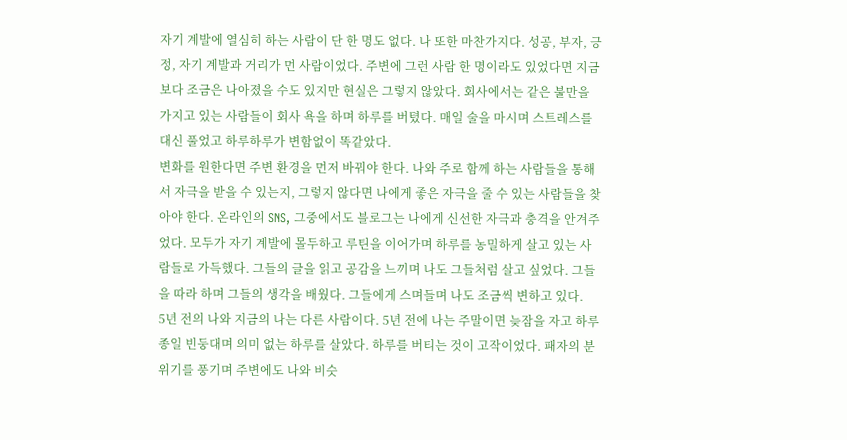자기 계발에 열심히 하는 사람이 단 한 명도 없다. 나 또한 마찬가지다. 성공, 부자, 긍정, 자기 계발과 거리가 먼 사람이었다. 주변에 그런 사람 한 명이라도 있었다면 지금보다 조금은 나아졌을 수도 있지만 현실은 그렇지 않았다. 회사에서는 같은 불만을 가지고 있는 사람들이 회사 욕을 하며 하루를 버텼다. 매일 술을 마시며 스트레스를 대신 풀었고 하루하루가 변함없이 똑같았다.
변화를 원한다면 주변 환경을 먼저 바꿔야 한다. 나와 주로 함께 하는 사람들을 통해서 자극을 받을 수 있는지, 그렇지 않다면 나에게 좋은 자극을 줄 수 있는 사람들을 찾아야 한다. 온라인의 SNS, 그중에서도 블로그는 나에게 신선한 자극과 충격을 안겨주었다. 모두가 자기 계발에 몰두하고 루틴을 이어가며 하루를 농밀하게 살고 있는 사람들로 가득했다. 그들의 글을 읽고 공감을 느끼며 나도 그들처럼 살고 싶었다. 그들을 따라 하며 그들의 생각을 배웠다. 그들에게 스며들며 나도 조금씩 변하고 있다.
5년 전의 나와 지금의 나는 다른 사람이다. 5년 전에 나는 주말이면 늦잠을 자고 하루 종일 빈둥대며 의미 없는 하루를 살았다. 하루를 버티는 것이 고작이었다. 패자의 분위기를 풍기며 주변에도 나와 비슷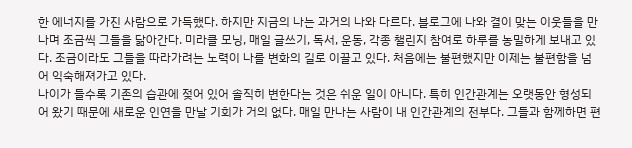한 에너지를 가진 사람으로 가득했다. 하지만 지금의 나는 과거의 나와 다르다. 블로그에 나와 결이 맞는 이웃들을 만나며 조금씩 그들을 닮아간다. 미라클 모닝, 매일 글쓰기, 독서, 운동, 각종 챌린지 참여로 하루를 농밀하게 보내고 있다. 조금이라도 그들을 따라가려는 노력이 나를 변화의 길로 이끌고 있다. 처음에는 불편했지만 이제는 불편함을 넘어 익숙해져가고 있다.
나이가 들수록 기존의 습관에 젖어 있어 솔직히 변한다는 것은 쉬운 일이 아니다. 특히 인간관계는 오랫동안 형성되어 왔기 때문에 새로운 인연을 만날 기회가 거의 없다. 매일 만나는 사람이 내 인간관계의 전부다. 그들과 함께하면 편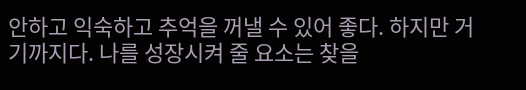안하고 익숙하고 추억을 꺼낼 수 있어 좋다. 하지만 거기까지다. 나를 성장시켜 줄 요소는 찾을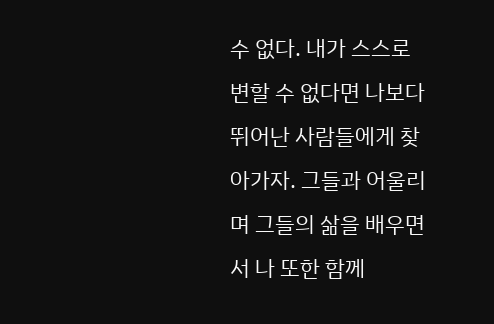수 없다. 내가 스스로 변할 수 없다면 나보다 뛰어난 사람들에게 찾아가자. 그들과 어울리며 그들의 삶을 배우면서 나 또한 함께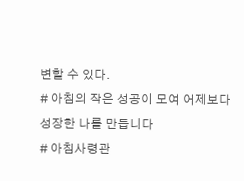변할 수 있다.
# 아침의 작은 성공이 모여 어제보다 성장한 나를 만듭니다
# 아침사령관